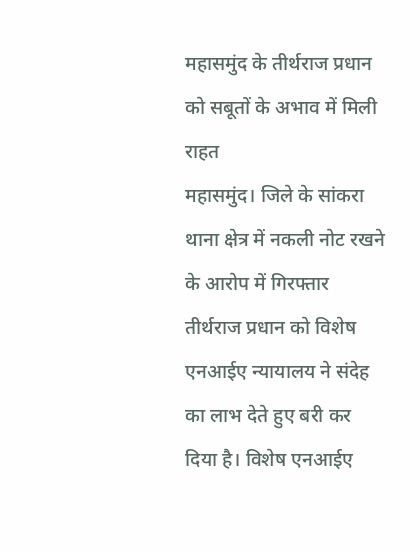महासमुंद के तीर्थराज प्रधान को सबूतों के अभाव में मिली राहत
महासमुंद। जिले के सांकरा थाना क्षेत्र में नकली नोट रखने के आरोप में गिरफ्तार तीर्थराज प्रधान को विशेष एनआईए न्यायालय ने संदेह का लाभ देते हुए बरी कर दिया है। विशेष एनआईए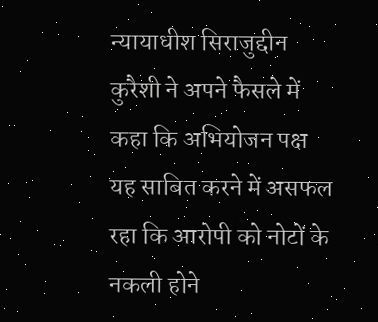न्यायाधीश सिराजुद्दीन कुरैशी ने अपने फैसले में कहा कि अभियोजन पक्ष यह साबित करने में असफल रहा कि आरोपी को नोटों के नकली होने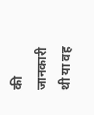की जानकारी थी या वह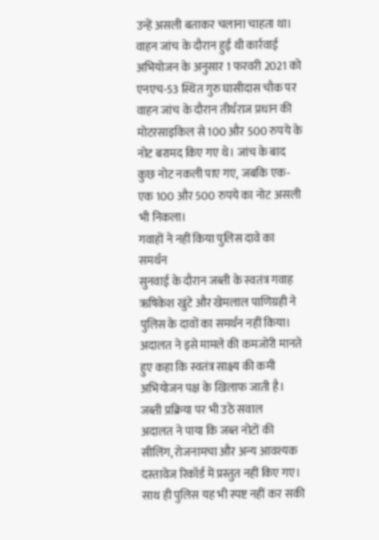उन्हें असली बताकर चलाना चाहता था।
वाहन जांच के दौरान हुई थी कार्रवाई
अभियोजन के अनुसार 1 फरवरी 2021 को एनएच-53 स्थित गुरु घासीदास चौक पर वाहन जांच के दौरान तीर्थराज प्रधान की मोटरसाइकिल से 100 और 500 रुपये के नोट बरामद किए गए थे। जांच के बाद कुछ नोट नकली पाए गए, जबकि एक-एक 100 और 500 रुपये का नोट असली भी निकला।
गवाहों ने नहीं किया पुलिस दावे का समर्थन
सुनवाई के दौरान जब्ती के स्वतंत्र गवाह ऋषिकेश खुंटे और खेमलाल पाणिग्रही ने पुलिस के दावों का समर्थन नहीं किया। अदालत ने इसे मामले की कमजोरी मानते हुए कहा कि स्वतंत्र साक्ष्य की कमी अभियोजन पक्ष के खिलाफ जाती है।
जब्ती प्रक्रिया पर भी उठे सवाल
अदालत ने पाया कि जब्त नोटों की सीलिंग, रोजनामचा और अन्य आवश्यक दस्तावेज रिकॉर्ड में प्रस्तुत नहीं किए गए। साथ ही पुलिस यह भी स्पष्ट नहीं कर सकी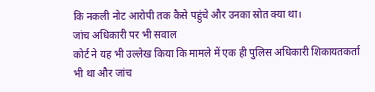कि नकली नोट आरोपी तक कैसे पहुंचे और उनका स्रोत क्या था।
जांच अधिकारी पर भी सवाल
कोर्ट ने यह भी उल्लेख किया कि मामले में एक ही पुलिस अधिकारी शिकायतकर्ता भी था और जांच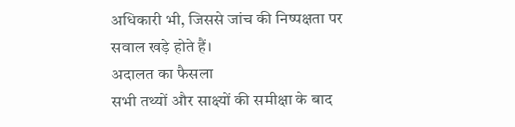अधिकारी भी, जिससे जांच की निष्पक्षता पर सवाल खड़े होते हैं।
अदालत का फैसला
सभी तथ्यों और साक्ष्यों की समीक्षा के बाद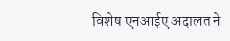विशेष एनआईए अदालत ने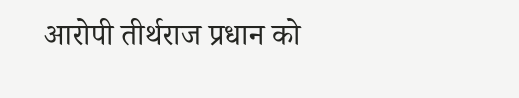आरोपी तीर्थराज प्रधान को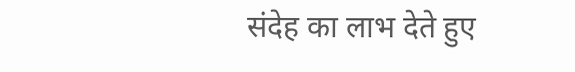संदेह का लाभ देते हुए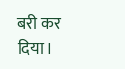बरी कर दिया।